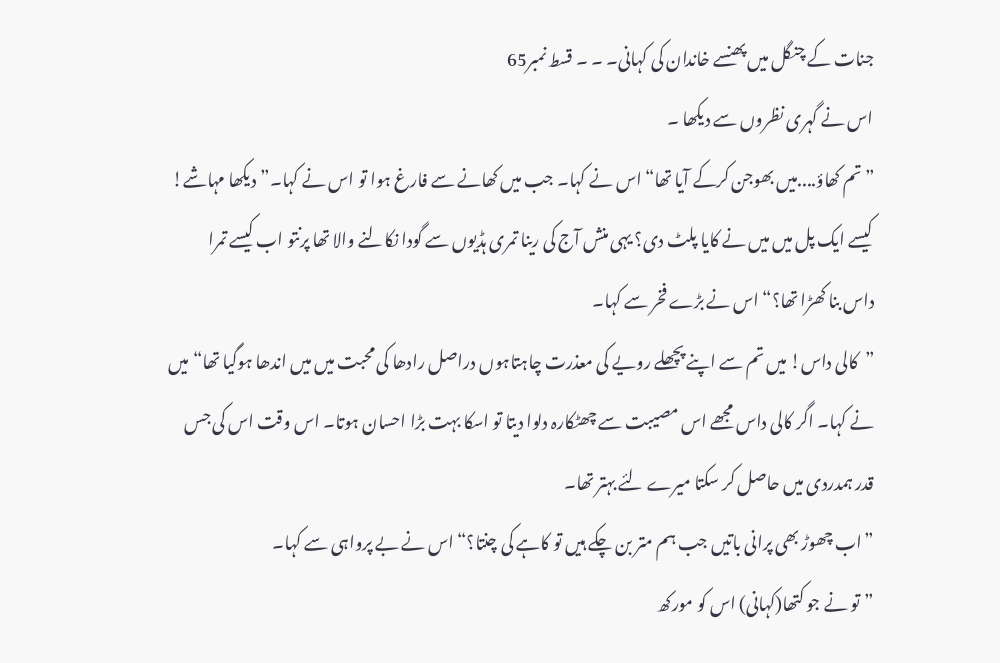جنات کے چنگل میں پھنسے خاندان کی کہانی۔ ۔ ۔ قسط نمبر65
اس نے گہری نظروں سے دیکھا ۔
”تم کھاؤ....میں بھوجن کرکے آیا تھا“ اس نے کہا۔ جب میں کھانے سے فارغ ہوا تو اس نے کہا۔”دیکھا مہاشے! کیسے ایک پل میں میں نے کایا پلٹ دی؟ یہی منش آج کی رینا تمری ہڈیوں سے گودا نکالنے والا تھا پرنتو اب کیسے تمرا داس بنا کھڑا تھا؟“ اس نے بڑے فخر سے کہا۔
”کالی داس! میں تم سے اپنے پچھلے رویے کی معذرت چاہتاہوں دراصل رادھا کی محبت میں میں اندھا ہوگیا تھا“ میں نے کہا۔ اگر کالی داس مجھے اس مصیبت سے چھٹکارہ دلوا دیتا تو اسکا بہت بڑا احسان ہوتا۔ اس وقت اس کی جس قدر ہمدردی میں حاصل کر سکتا میرے لئے بہتر تھا۔
”اب چھوڑ بھی پرانی باتیں جب ہم متر بن چکے ہیں تو کاہے کی چنتا؟“ اس نے بے پرواہی سے کہا۔
”تو نے جو کتھا(کہانی) اس کو مورکھ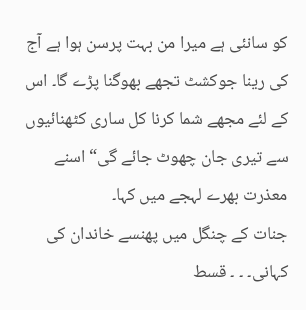کو سانئی ہے میرا من بہت پرسن ہوا ہے آج کی رینا جوکشٹ تجھے بھوگنا پڑے گا۔ اس کے لئے مجھے شما کرنا کل ساری کٹھنائیوں سے تیری جان چھوٹ جائے گی“ اسنے معذرت بھرے لہجے میں کہا۔
جنات کے چنگل میں پھنسے خاندان کی کہانی۔ ۔ ۔ قسط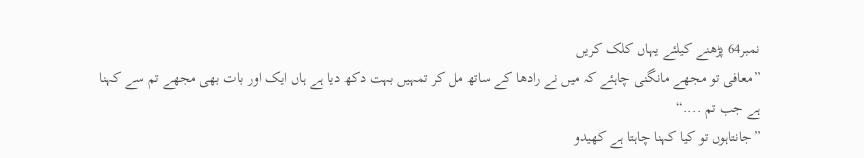نمبر64 پڑھنے کیلئے یہاں کلک کریں
”معافی تو مجھے مانگنی چاہئے کہ میں نے رادھا کے ساتھ مل کر تمہیں بہت دکھ دیا ہے ہاں ایک اور بات بھی مجھے تم سے کہنا ہے جب تم ....“
”جانتاہوں تو کیا کہنا چاہتا ہے کھیدو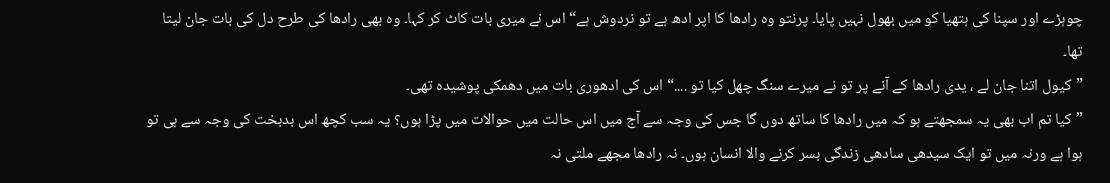چوہڑے اور سپنا کی ہتھیا کو میں بھول نہیں پایا۔ پرنتو وہ رادھا کا اپر ادھ ہے تو نردوش ہے“ اس نے میری بات کاٹ کر کہا۔ وہ بھی رادھا کی طرح دل کی بات جان لیتا تھا۔
”کیول اتنا جان لے ، یدی رادھا کے آنے پر تو نے میرے سنگ چھل کیا تو ....“ اس کی ادھوری بات میں دھمکی پوشیدہ تھی۔
”کیا تم اب بھی یہ سمجھتے ہو کہ میں رادھا کا ساتھ دوں گا جس کی وجہ سے آج میں اس حالت میں حوالات میں پڑا ہوں؟ یہ سب کچھ اس بدبخت کی وجہ سے ہی تو ہوا ہے ورنہ میں تو ایک سیدھی سادھی زندگی بسر کرنے والا انسان ہوں۔ نہ رادھا مجھے ملتی نہ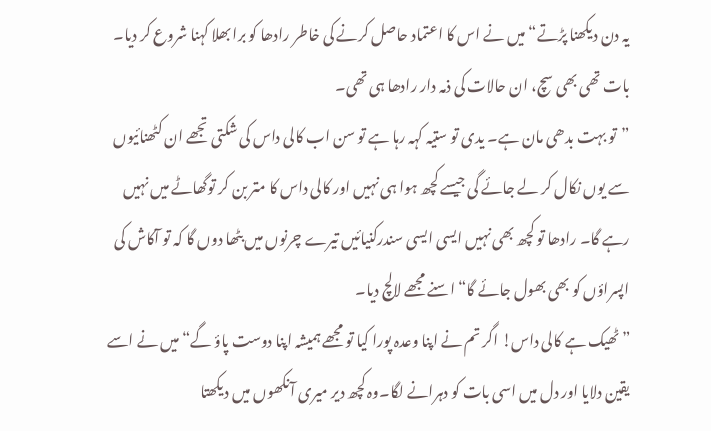یہ دن دیکھنا پڑتے“ میں نے اس کا اعتماد حاصل کرنے کی خاطر رادھا کو برا بھلا کہنا شروع کر دیا۔ بات تھی بھی سچ، ان حالات کی ذمہ دار رادھا ہی تھی۔
”تو بہت بدھی مان ہے۔ یدی تو ستیہ کہہ رہا ہے تو سن اب کالی داس کی شکتی تجھے ان کٹھنائیوں سے یوں نکال کر لے جائے گی جیسے کچھ ہوا ہی نہیں اور کالی داس کا متر بن کر توگھاٹے میں نہیں رہے گا۔ رادھا تو کچھ بھی نہیں ایسی ایسی سندرکنیائیں تیرے چرنوں میں بٹھا دوں گا کہ تو آکاش کی اپسراؤں کو بھی بھول جائے گا“ اسنے مجھے لالچ دیا۔
”ٹھیک ہے کالی داس! اگر تم نے اپنا وعدہ پورا کیا تو مجھے ہمیشہ اپنا دوست پاؤ گے“میں نے اسے یقین دلایا اور دل میں اسی بات کو دہرانے لگا۔وہ کچھ دیر میری آنکھوں میں دیکھتا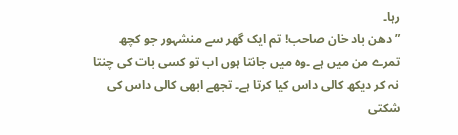رہا۔
”دھن باد خان صاحب! تم ایک گھر سے منشہور جو کچھ تمرے من میں ہے ۔وہ میں جانتا ہوں اب تو کسی بات کی چنتا نہ کر دیکھ کالی داس کیا کرتا ہے۔ تجھے ابھی کالی داس کی شکتی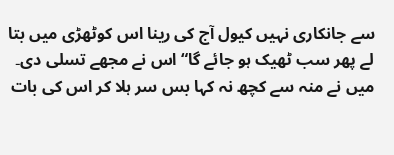سے جانکاری نہیں کیول آج کی رینا اس کوٹھڑی میں بتا لے پھر سب ٹھیک ہو جائے گا“ اس نے مجھے تسلی دی۔ میں نے منہ سے کچھ نہ کہا بس سر ہلا کر اس کی بات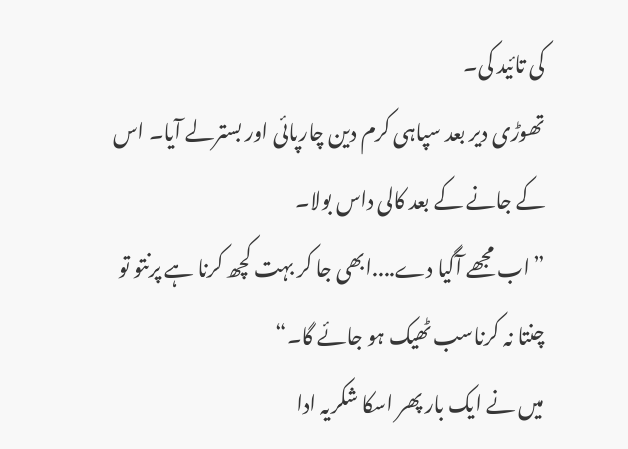کی تائید کی۔
تھوڑی دیر بعد سپاہی کرم دین چارپائی اور بسترلے آیا۔ اس کے جانے کے بعد کالی داس بولا۔
”اب مجھے آگیا دے....ابھی جا کر بہت کچھ کرنا ہے پرنتو تو چنتا نہ کرناسب ٹھیک ہو جائے گا۔“
میں نے ایک بار پھر اسکا شکریہ ادا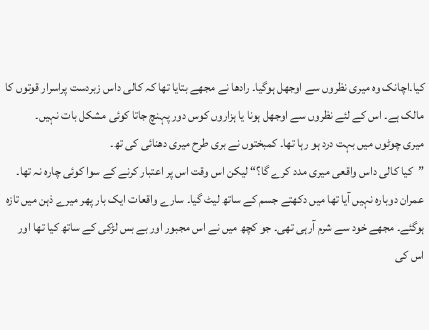کیا۔اچانک وہ میری نظروں سے اوجھل ہوگیا۔ رادھا نے مجھے بتایا تھا کہ کالی داس زبردست پراسرار قوتوں کا مالک ہے۔ اس کے لئے نظروں سے اوجھل ہونا یا ہزاروں کوس دور پہنچ جاتا کوئی مشکل بات نہیں۔
میری چوٹوں میں بہت درد ہو رہا تھا۔ کمبختوں نے بری طرح میری دھنائی کی تھ۔
”کیا کالی داس واقعی میری مدد کرے گا؟“ لیکن اس وقت اس پر اعتبار کرنے کے سوا کوئی چارہ نہ تھا۔ عمران دوبارہ نہیں آیا تھا میں دکھتے جسم کے ساتھ لیٹ گیا۔ سارے واقعات ایک بار پھر میرے ذہن میں تازہ ہوگئے۔ مجھے خود سے شرم آرہی تھی۔ جو کچھ میں نے اس مجبور اور بے بس لڑکی کے ساتھ کیا تھا اور اس کی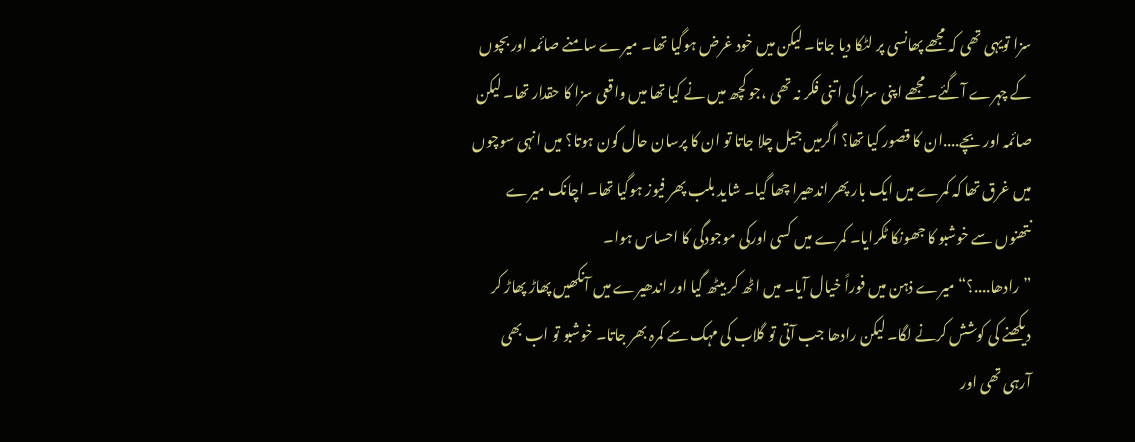سزا تویہی تھی کہ مجھے پھانسی پر لٹکا دیا جاتا۔ لیکن میں خود غرض ہوگیا تھا۔ میرے سامنے صائمہ اور بچوں کے چہرے آگئے۔ مجھے اپنی سزا کی اتنی فکر نہ تھی ،جو کچھ میں نے کیا تھا میں واقعی سزا کا حقدار تھا۔ لیکن صائمہ اور بچے....ان کا قصور کیا تھا؟ اگرمیں جیل چلا جاتا تو ان کا پرسان حال کون ہوتا؟ میں انہی سوچوں میں غرق تھا کہ کمرے میں ایک بار پھر اندھیرا چھا گیا۔ شاید بلب پھر فیوز ہوگیا تھا۔ اچانک میرے نتھنوں سے خوشبو کا جھونکا ٹکرایا۔ کمرے میں کسی اورکی موجودگی کا احساس ہوا۔
”رادھا....؟“ میرے ذہن میں فوراً خیال آیا۔ میں اٹھ کر بیٹھ گیا اور اندھیرے میں آنکھیں پھاڑ پھاڑ کر دیکھنے کی کوشش کرنے لگا۔ لیکن رادھا جب آتی تو گلاب کی مہک سے کمرہ بھر جاتا۔ خوشبو تو اب بھی آرہی تھی اور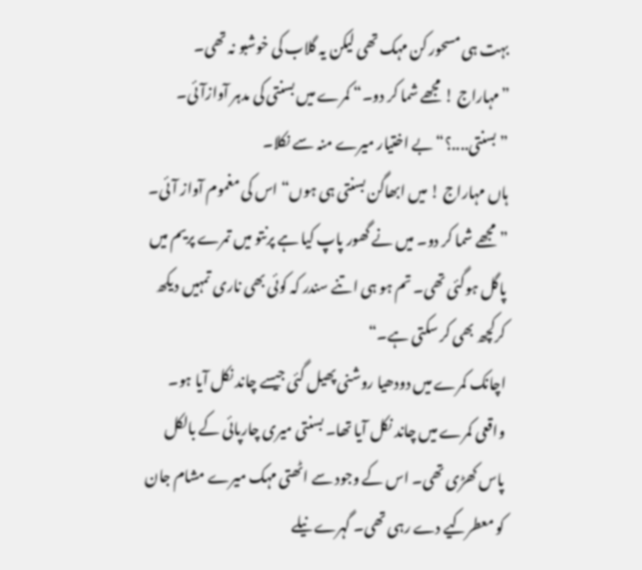بہت ہی مسحور کن مہک تھی لیکن یہ گلاب کی خوشبو نہ تھی۔
”مہاراج ! مجھے شما کر دو۔“ کمرے میں بسنتی کی مدہر آوازآئی۔
”بسنتی....؟“ بے اختیار میرے منہ سے نکلا۔
ہاں مہاراج ! میں ابھاگن بسنتی ہی ہوں“ اس کی مغموم آواز آئی۔
”مجھے شما کر دو۔ میں نے گھور پاپ کیا ہے پرنتو میں تمرے پریم میں پاگل ہوگئی تھی۔ تم ہو ہی اتنے سندر کہ کوئی بھی ناری تمہیں دیکھ کرکچھ بھی کر سکتی ہے۔“
اچانک کمرے میں دودھیا روشنی پھیل گئی جیسے چاند نکل آیا ہو۔ واقعی کمرے میں چاند نکل آیا تھا۔ بسنتی میری چارپائی کے بالکل پاس کھڑی تھی۔ اس کے وجود سے اٹھتی مہک میرے مشام جان کو معطرکیے دے رہی تھی۔ گہرے نیلے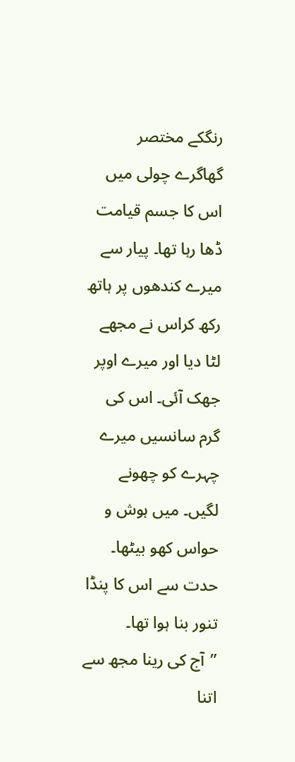رنگکے مختصر گھاگرے چولی میں اس کا جسم قیامت ڈھا رہا تھا۔ پیار سے میرے کندھوں پر ہاتھ رکھ کراس نے مجھے لٹا دیا اور میرے اوپر جھک آئی۔ اس کی گرم سانسیں میرے چہرے کو چھونے لگیں۔ میں ہوش و حواس کھو بیٹھا۔ حدت سے اس کا پنڈا تنور بنا ہوا تھا۔
”آج کی رینا مجھ سے اتنا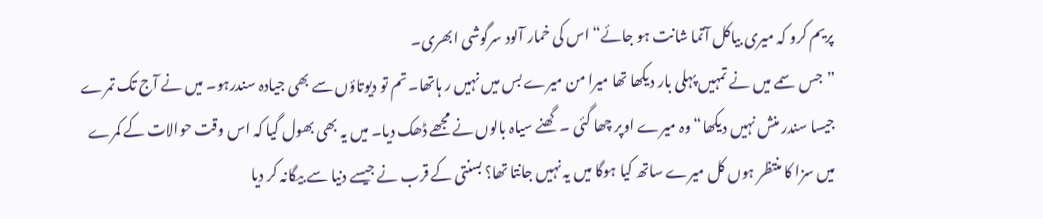پریم کرو کہ میری بیاکل آتما شانت ہو جائے“ اس کی خمار آلود سرگوشی ابھری۔
”جس سمے میں نے تمہیں پہلی بار دیکھا تھا میرا من میرے بس میں نہیں ر ہاتھا۔ تم تو دیوتاؤں سے بھی جیادہ سندرہو۔ میں نے آج تک تمرے جیسا سندر منش نہیں دیکھا“ وہ میرے اوپر چھا گئی ۔ گھنے سیاہ بالوں نے مجھے ڈھک دیا۔ میں یہ بھی بھول گیا کہ اس وقت حوالات کے کمرے میں سزا کا منتظر ہوں کل میرے ساتھ کیا ہوگا میں یہ نہیں جانتا تھا؟ بسنتی کے قرب نے جیسے دنیا سے بیگانہ کر دیا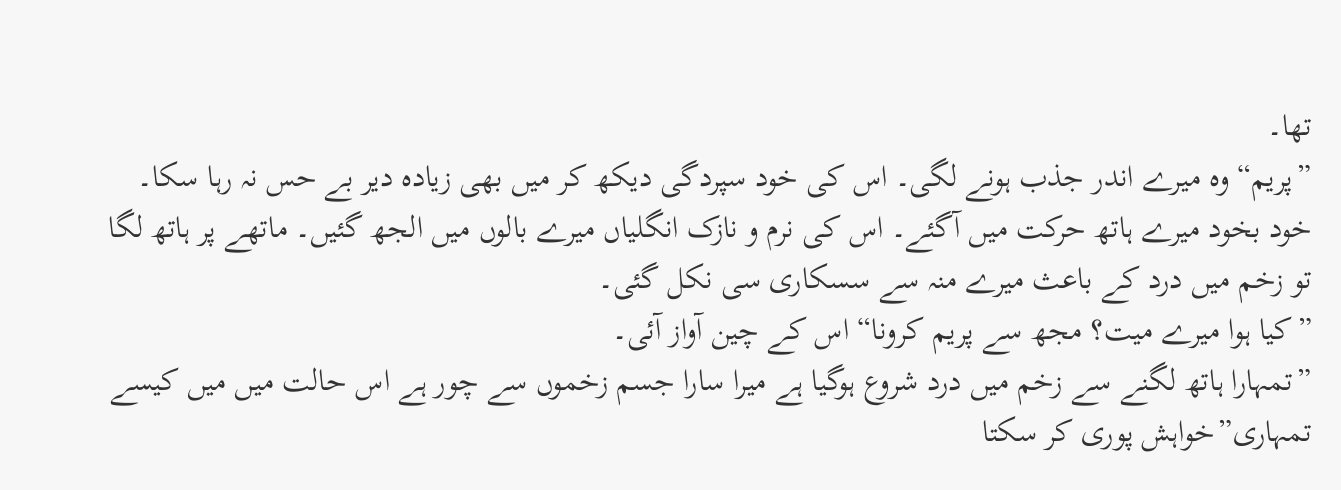تھا۔
”پریم“ وہ میرے اندر جذب ہونے لگی۔ اس کی خود سپردگی دیکھ کر میں بھی زیادہ دیر بے حس نہ رہا سکا۔ خود بخود میرے ہاتھ حرکت میں آگئے۔ اس کی نرم و نازک انگلیاں میرے بالوں میں الجھ گئیں۔ ماتھے پر ہاتھ لگا تو زخم میں درد کے باعث میرے منہ سے سسکاری سی نکل گئی۔
”کیا ہوا میرے میت؟ مجھ سے پریم کرونا“ اس کے چین آواز آئی۔
”تمہارا ہاتھ لگنے سے زخم میں درد شروع ہوگیا ہے میرا سارا جسم زخموں سے چور ہے اس حالت میں میں کیسے تمہاری”خواہش پوری کر سکتا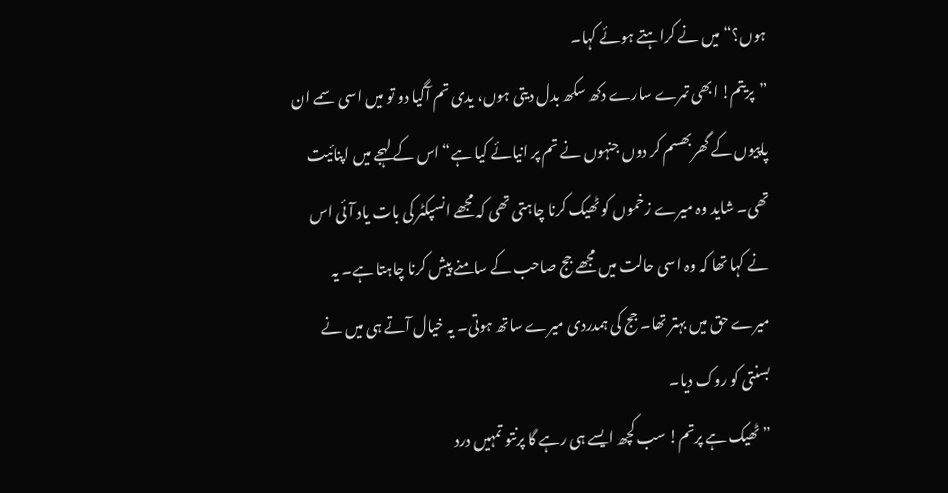ہوں؟“ میں نے کراہتے ہوئے کہا۔
”پریتم! ابھی تمرے سارے دکھ سکھ بدل دیتی ہوں، یدی تم آگیا دو تو میں اسی سمے ان پاپیوں کے گھربھسم کر دوں جنہوں نے تم پر انیائے کیا ہے“ اس کے لہجے میں اپنائیت تھی۔ شاید وہ میرے زخموں کو ٹھیک کرنا چاہتی تھی کہ مجھے انسپکٹر کی بات یاد آئی اس نے کہا تھا کہ وہ اسی حالت میں مجھے جج صاحب کے سامنے پیش کرنا چاہتا ہے۔ یہ میرے حق میں بہتر تھا۔ جج کی ہمدردی میرے ساتھ ہوتی۔ یہ خیال آتے ہی میں نے بسنتی کو روک دیا۔
”ٹھیک ہے پرتم! سب کچھ ایسے ہی رہے گا پرنتو تمہیں درد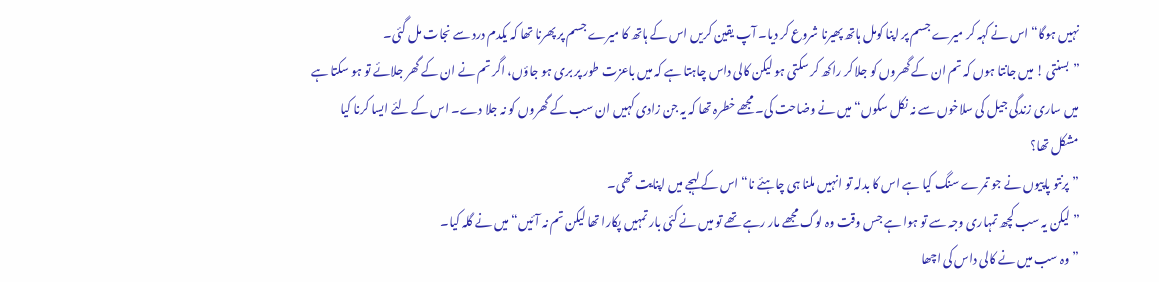نہیں ہوگا“ اس نے کہہ کر میرے جسم پر اپنا کومل ہاتھ پھیرنا شروع کر دیا۔ آپ یقین کریں اس کے ہاتھ کا میرے جسم پر پھرنا تھا کہ یکدم درد سے نجات مل گئی۔
”بسنتی ! میں جانتا ہوں کہ تم ان کے گھروں کو جلا کر راکھ کر سکتی ہو لیکن کالی داس چاہتا ہے کہ میں باعزت طور پر بری ہو جاؤں، اگر تم نے ان کے گھر جلائے تو ہو سکتا ہے میں ساری زندگی جیل کی سلاخوں سے نہ نکل سکوں“ میں نے وضاحت کی۔ مجھے خطرہ تھا کہ یہ جن زادی کہیں ان سب کے گھروں کو نہ جلا دے۔ اس کے لئے ایسا کرنا کیا مشکل تھا؟
”پرنتو پاپیوں نے جو تمرے سنگ کیا ہے اس کا بدلہ تو انہیں ملنا ہی چاہئے نا“ اس کے لہجے میں اپنایت تھی۔
”لیکن یہ سب کچھ تمہاری وجہ سے تو ہوا ہے جس وقت وہ لوگ مجھے مار رہے تھے تو میں نے کئی بار تمہیں پکارا تھا لیکن تم نہ آئیں“ میں نے گلہ کیا۔
”وہ سب میں نے کالی داس کی اچھا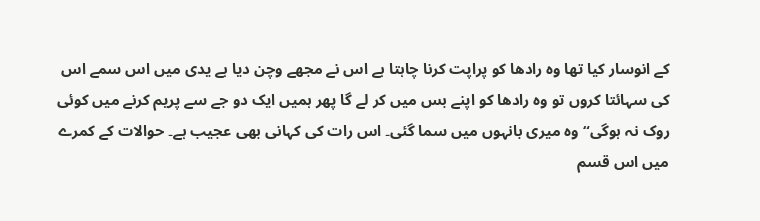کے انوسار کیا تھا وہ رادھا کو پراپت کرنا چاہتا ہے اس نے مجھے وچن دیا ہے یدی میں اس سمے اس کی سہائتا کروں تو وہ رادھا کو اپنے بس میں کر لے گا پھر ہمیں ایک دو جے سے پریم کرنے میں کوئی روک نہ ہوگی“ وہ میری بانہوں میں سما گئی۔ اس رات کی کہانی بھی عجیب ہے۔ حوالات کے کمرے میں اس قسم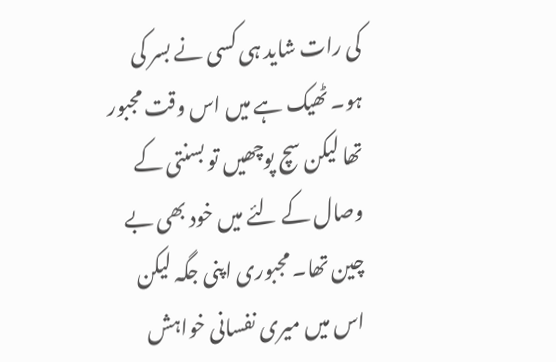کی رات شاید ہی کسی نے بسر کی ہو۔ ٹھیک ہے میں اس وقت مجبور تھا لیکن سچ پوچھیں تو بسنتی کے وصال کے لئے میں خود بھی بے چین تھا۔ مجبوری اپنی جگہ لیکن اس میں میری نفسانی خواہش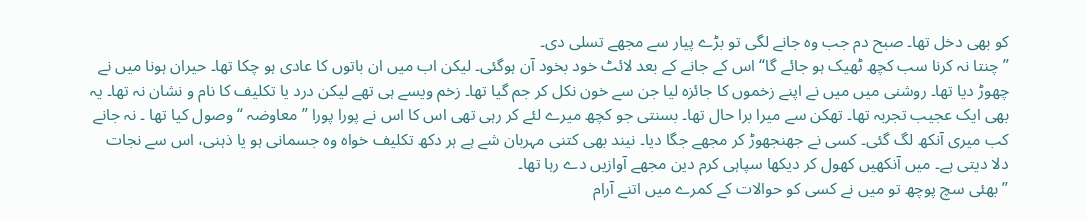کو بھی دخل تھا۔ صبح دم جب وہ جانے لگی تو بڑے پیار سے مجھے تسلی دی۔
”چنتا نہ کرنا سب کچھ ٹھیک ہو جائے گا“ اس کے جانے کے بعد لائٹ خود بخود آن ہوگئی۔ لیکن اب میں ان باتوں کا عادی ہو چکا تھا۔ حیران ہونا میں نے چھوڑ دیا تھا۔ روشنی میں میں نے اپنے زخموں کا جائزہ لیا جن سے خون نکل کر جم گیا تھا۔ زخم ویسے ہی تھے لیکن درد یا تکلیف کا نام و نشان نہ تھا۔ یہ بھی ایک عجیب تجربہ تھا۔ تھکن سے میرا برا حال تھا۔ بسنتی جو کچھ میرے لئے کر رہی تھی اس کا اس نے پورا پورا ”معاوضہ “ وصول کیا تھا ۔ نہ جانے کب میری آنکھ لگ گئی۔ کسی نے جھنجھوڑ کر مجھے جگا دیا۔ نیند بھی کتنی مہربان شے ہے ہر دکھ تکلیف خواہ وہ جسمانی ہو یا ذہنی، اس سے نجات دلا دیتی ہے۔ میں آنکھیں کھول کر دیکھا سپاہی کرم دین مجھے آوازیں دے رہا تھا۔
”بھئی سچ پوچھ تو میں نے کسی کو حوالات کے کمرے میں اتنے آرام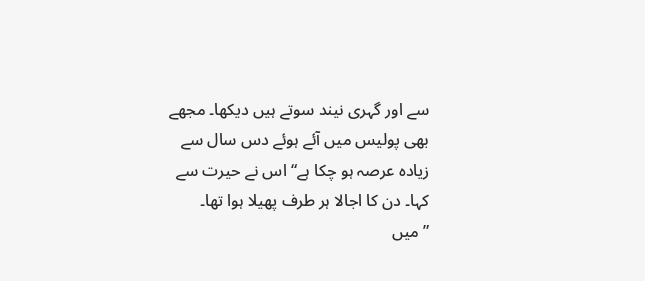سے اور گہری نیند سوتے ہیں دیکھا۔ مجھے بھی پولیس میں آئے ہوئے دس سال سے زیادہ عرصہ ہو چکا ہے“ اس نے حیرت سے کہا۔ دن کا اجالا ہر طرف پھیلا ہوا تھا۔
”میں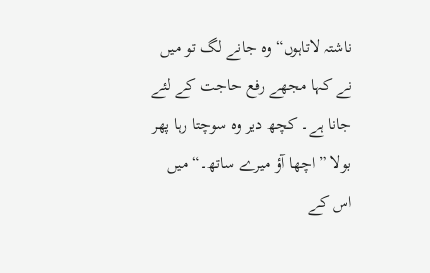ناشتہ لاتاہوں“ وہ جانے لگ تو میں نے کہا مجھے رفع حاجت کے لئے جانا ہے۔ کچھ دیر وہ سوچتا رہا پھر بولا ”اچھا آؤ میرے ساتھ۔“ میں اس کے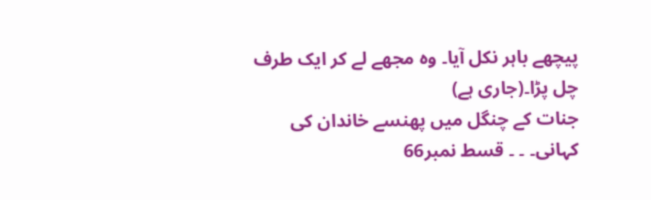پیچھے باہر نکل آیا۔ وہ مجھے لے کر ایک طرف چل پڑا۔(جاری ہے)
جنات کے چنگل میں پھنسے خاندان کی کہانی۔ ۔ ۔ قسط نمبر66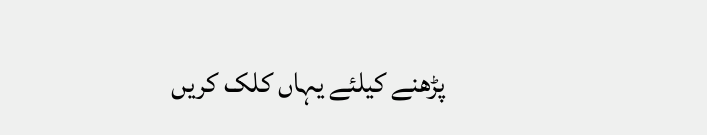پڑھنے کیلئے یہاں کلک کریں